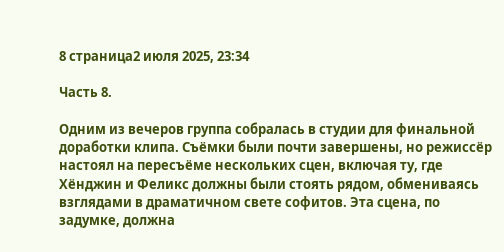8 страница2 июля 2025, 23:34

Часть 8.

Одним из вечеров группа собралась в студии для финальной доработки клипа. Съёмки были почти завершены, но режиссёр настоял на пересъёме нескольких сцен, включая ту, где Хёнджин и Феликс должны были стоять рядом, обмениваясь взглядами в драматичном свете софитов. Эта сцена, по задумке, должна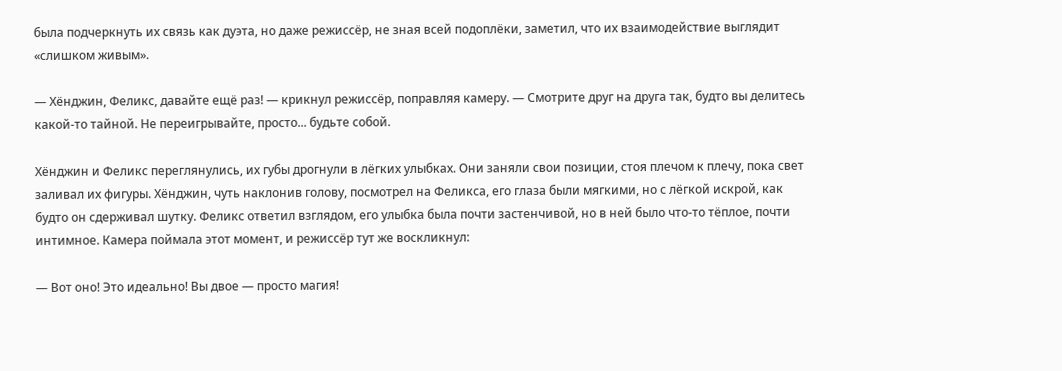была подчеркнуть их связь как дуэта, но даже режиссёр, не зная всей подоплёки, заметил, что их взаимодействие выглядит «слишком живым».

— Хёнджин, Феликс, давайте ещё раз! — крикнул режиссёр, поправляя камеру. — Смотрите друг на друга так, будто вы делитесь какой-то тайной. Не переигрывайте, просто... будьте собой.

Хёнджин и Феликс переглянулись, их губы дрогнули в лёгких улыбках. Они заняли свои позиции, стоя плечом к плечу, пока свет заливал их фигуры. Хёнджин, чуть наклонив голову, посмотрел на Феликса, его глаза были мягкими, но с лёгкой искрой, как будто он сдерживал шутку. Феликс ответил взглядом, его улыбка была почти застенчивой, но в ней было что-то тёплое, почти интимное. Камера поймала этот момент, и режиссёр тут же воскликнул:

— Вот оно! Это идеально! Вы двое — просто магия!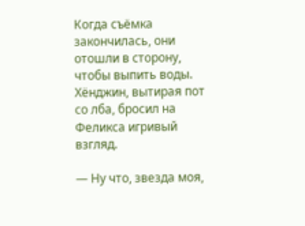Когда съёмка закончилась, они отошли в сторону, чтобы выпить воды. Хёнджин, вытирая пот со лба, бросил на Феликса игривый взгляд.

— Ну что, звезда моя,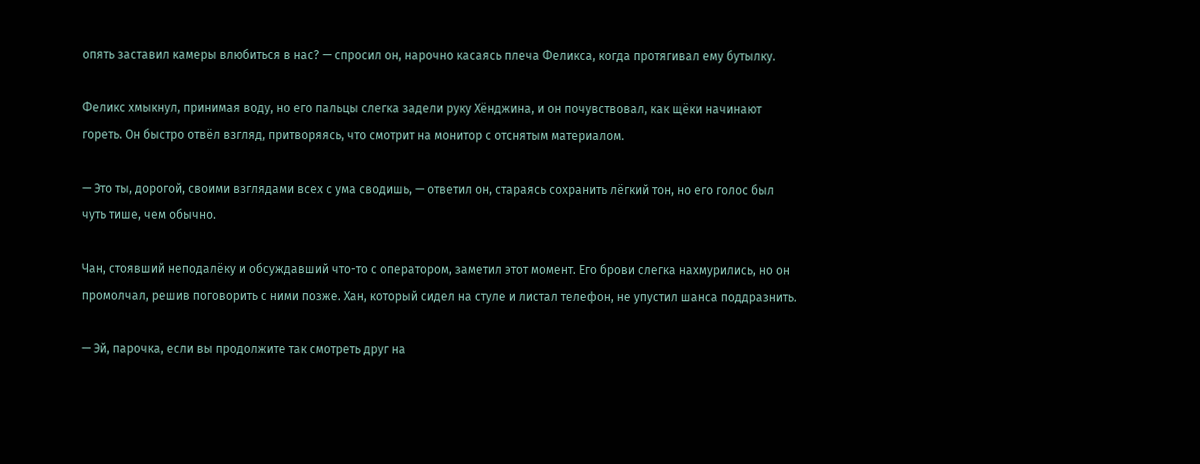опять заставил камеры влюбиться в нас? — спросил он, нарочно касаясь плеча Феликса, когда протягивал ему бутылку.

Феликс хмыкнул, принимая воду, но его пальцы слегка задели руку Хёнджина, и он почувствовал, как щёки начинают гореть. Он быстро отвёл взгляд, притворяясь, что смотрит на монитор с отснятым материалом.

— Это ты, дорогой, своими взглядами всех с ума сводишь, — ответил он, стараясь сохранить лёгкий тон, но его голос был чуть тише, чем обычно.

Чан, стоявший неподалёку и обсуждавший что-то с оператором, заметил этот момент. Его брови слегка нахмурились, но он промолчал, решив поговорить с ними позже. Хан, который сидел на стуле и листал телефон, не упустил шанса поддразнить.

— Эй, парочка, если вы продолжите так смотреть друг на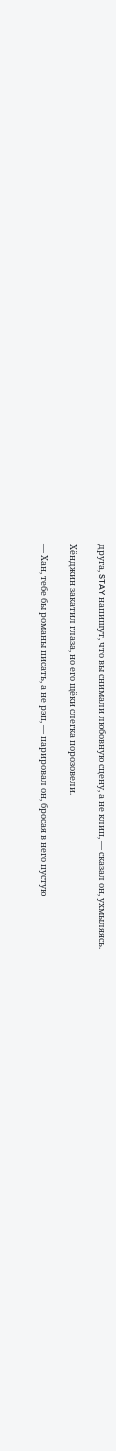друга, STAY напишут, что вы снимали любовную сцену, а не клип, — сказал он, ухмыляясь.

Хёнджин закатил глаза, но его щёки слегка порозовели.

— Хан, тебе бы романы писать, а не рэп, — парировал он, бросая в него пустую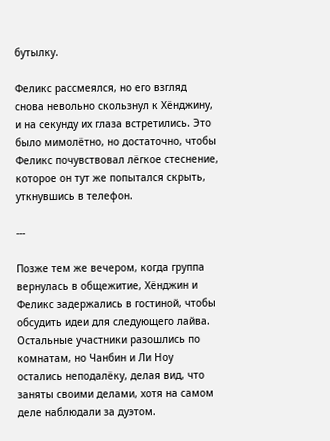бутылку.

Феликс рассмеялся, но его взгляд снова невольно скользнул к Хёнджину, и на секунду их глаза встретились. Это было мимолётно, но достаточно, чтобы Феликс почувствовал лёгкое стеснение, которое он тут же попытался скрыть, уткнувшись в телефон.

---

Позже тем же вечером, когда группа вернулась в общежитие, Хёнджин и Феликс задержались в гостиной, чтобы обсудить идеи для следующего лайва. Остальные участники разошлись по комнатам, но Чанбин и Ли Ноу остались неподалёку, делая вид, что заняты своими делами, хотя на самом деле наблюдали за дуэтом.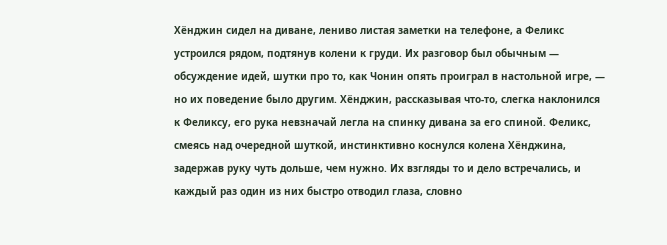Хёнджин сидел на диване, лениво листая заметки на телефоне, а Феликс устроился рядом, подтянув колени к груди. Их разговор был обычным — обсуждение идей, шутки про то, как Чонин опять проиграл в настольной игре, — но их поведение было другим. Хёнджин, рассказывая что-то, слегка наклонился к Феликсу, его рука невзначай легла на спинку дивана за его спиной. Феликс, смеясь над очередной шуткой, инстинктивно коснулся колена Хёнджина, задержав руку чуть дольше, чем нужно. Их взгляды то и дело встречались, и каждый раз один из них быстро отводил глаза, словно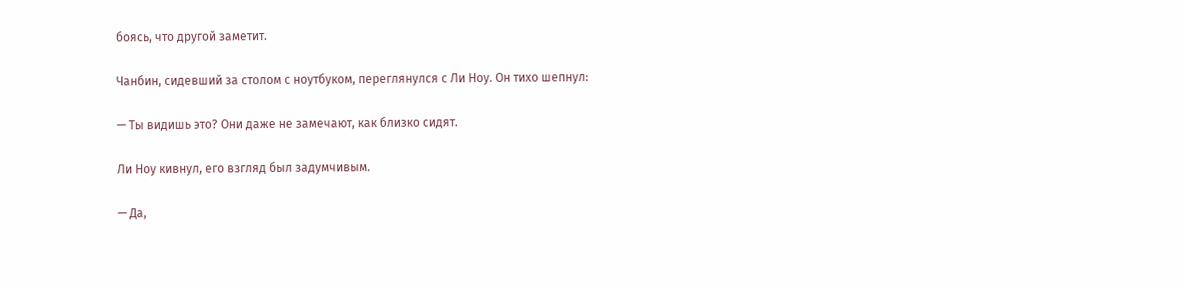боясь, что другой заметит.

Чанбин, сидевший за столом с ноутбуком, переглянулся с Ли Ноу. Он тихо шепнул:

— Ты видишь это? Они даже не замечают, как близко сидят.

Ли Ноу кивнул, его взгляд был задумчивым.

— Да,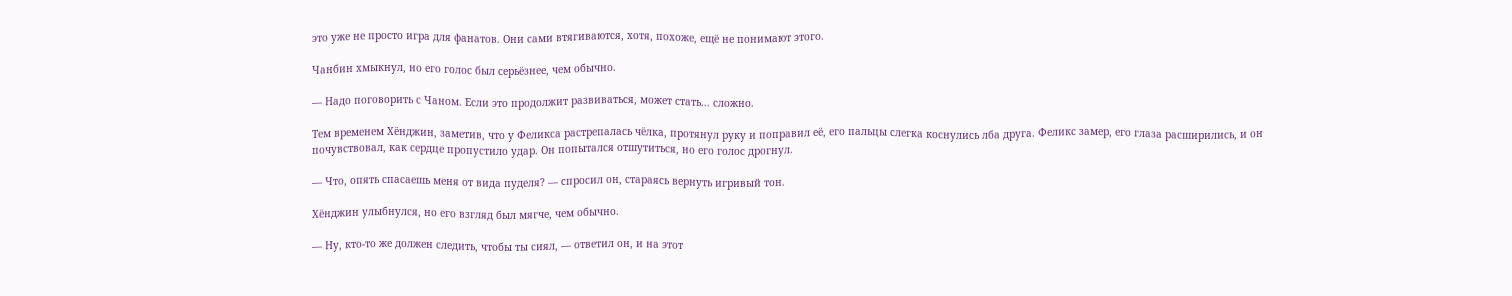это уже не просто игра для фанатов. Они сами втягиваются, хотя, похоже, ещё не понимают этого.

Чанбин хмыкнул, но его голос был серьёзнее, чем обычно.

— Надо поговорить с Чаном. Если это продолжит развиваться, может стать... сложно.

Тем временем Хёнджин, заметив, что у Феликса растрепалась чёлка, протянул руку и поправил её, его пальцы слегка коснулись лба друга. Феликс замер, его глаза расширились, и он почувствовал, как сердце пропустило удар. Он попытался отшутиться, но его голос дрогнул.

— Что, опять спасаешь меня от вида пуделя? — спросил он, стараясь вернуть игривый тон.

Хёнджин улыбнулся, но его взгляд был мягче, чем обычно.

— Ну, кто-то же должен следить, чтобы ты сиял, — ответил он, и на этот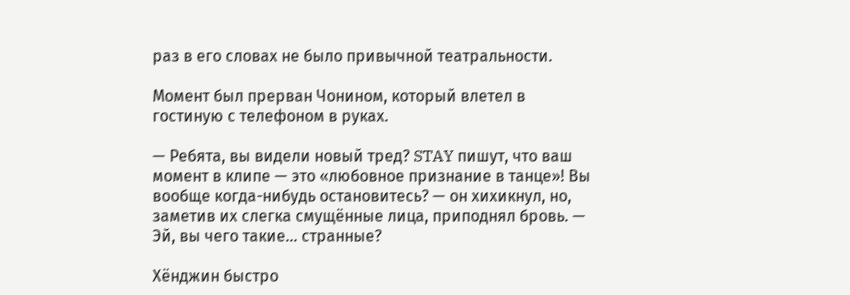раз в его словах не было привычной театральности.

Момент был прерван Чонином, который влетел в гостиную с телефоном в руках.

— Ребята, вы видели новый тред? STAY пишут, что ваш момент в клипе — это «любовное признание в танце»! Вы вообще когда-нибудь остановитесь? — он хихикнул, но, заметив их слегка смущённые лица, приподнял бровь. — Эй, вы чего такие... странные?

Хёнджин быстро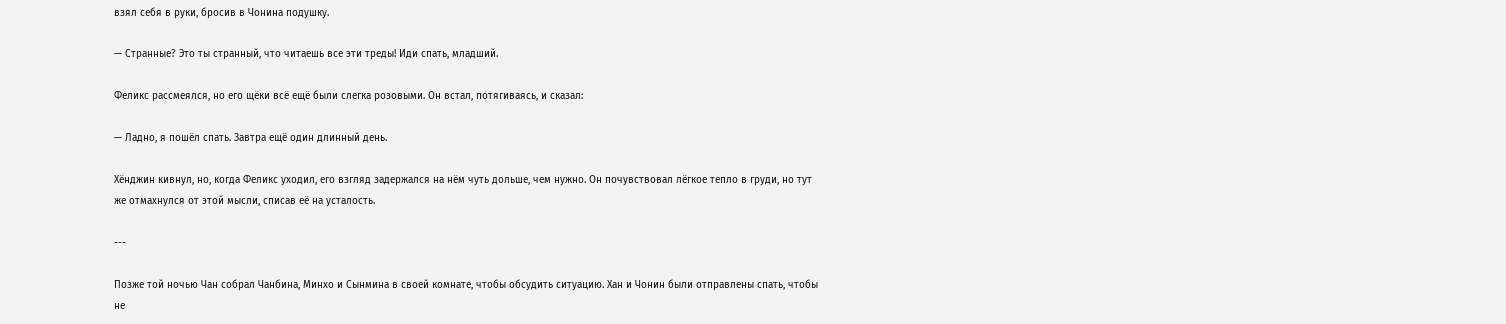взял себя в руки, бросив в Чонина подушку.

— Странные? Это ты странный, что читаешь все эти треды! Иди спать, младший.

Феликс рассмеялся, но его щёки всё ещё были слегка розовыми. Он встал, потягиваясь, и сказал:

— Ладно, я пошёл спать. Завтра ещё один длинный день.

Хёнджин кивнул, но, когда Феликс уходил, его взгляд задержался на нём чуть дольше, чем нужно. Он почувствовал лёгкое тепло в груди, но тут же отмахнулся от этой мысли, списав её на усталость.

---

Позже той ночью Чан собрал Чанбина, Минхо и Сынмина в своей комнате, чтобы обсудить ситуацию. Хан и Чонин были отправлены спать, чтобы не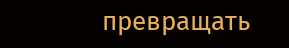превращать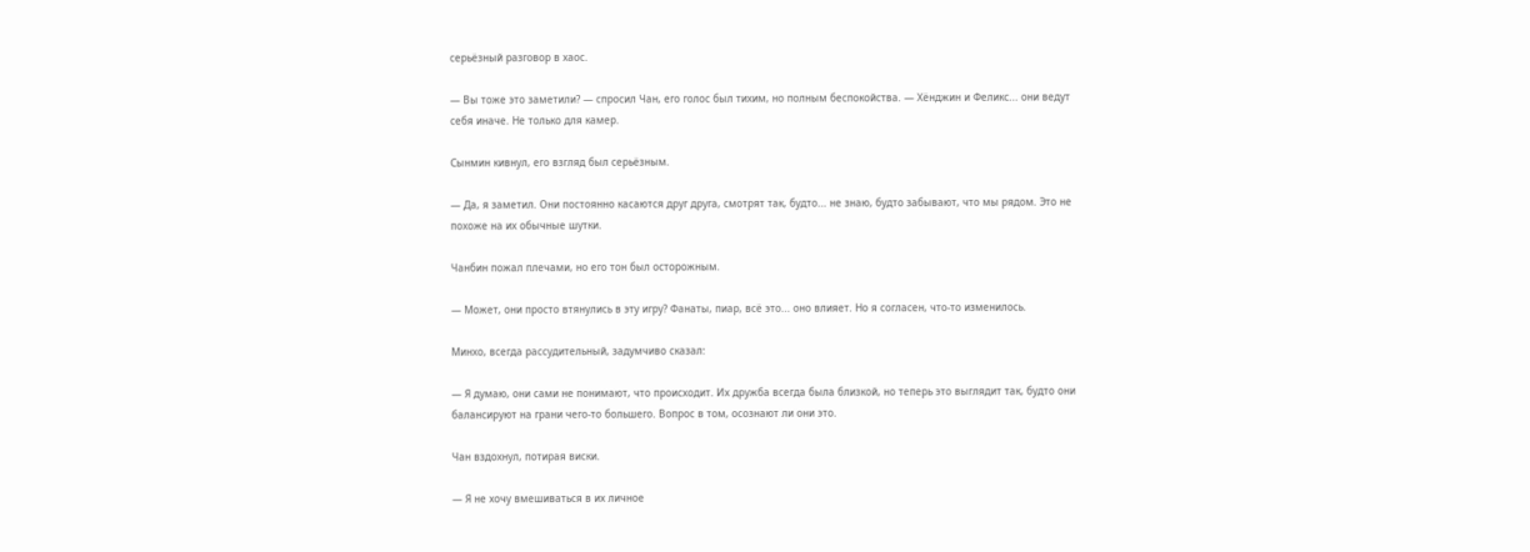серьёзный разговор в хаос.

— Вы тоже это заметили? — спросил Чан, его голос был тихим, но полным беспокойства. — Хёнджин и Феликс... они ведут себя иначе. Не только для камер.

Сынмин кивнул, его взгляд был серьёзным.

— Да, я заметил. Они постоянно касаются друг друга, смотрят так, будто... не знаю, будто забывают, что мы рядом. Это не похоже на их обычные шутки.

Чанбин пожал плечами, но его тон был осторожным.

— Может, они просто втянулись в эту игру? Фанаты, пиар, всё это... оно влияет. Но я согласен, что-то изменилось.

Минхо, всегда рассудительный, задумчиво сказал:

— Я думаю, они сами не понимают, что происходит. Их дружба всегда была близкой, но теперь это выглядит так, будто они балансируют на грани чего-то большего. Вопрос в том, осознают ли они это.

Чан вздохнул, потирая виски.

— Я не хочу вмешиваться в их личное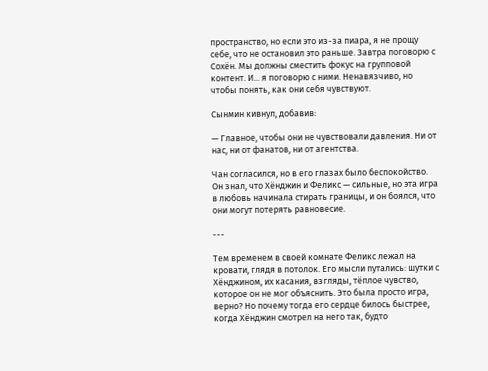пространство, но если это из-за пиара, я не прощу себе, что не остановил это раньше. Завтра поговорю с Сохён. Мы должны сместить фокус на групповой контент. И... я поговорю с ними. Ненавязчиво, но чтобы понять, как они себя чувствуют.

Сынмин кивнул, добавив:

— Главное, чтобы они не чувствовали давления. Ни от нас, ни от фанатов, ни от агентства.

Чан согласился, но в его глазах было беспокойство. Он знал, что Хёнджин и Феликс — сильные, но эта игра в любовь начинала стирать границы, и он боялся, что они могут потерять равновесие.

---

Тем временем в своей комнате Феликс лежал на кровати, глядя в потолок. Его мысли путались: шутки с Хёнджином, их касания, взгляды, тёплое чувство, которое он не мог объяснить. Это была просто игра, верно? Но почему тогда его сердце билось быстрее, когда Хёнджин смотрел на него так, будто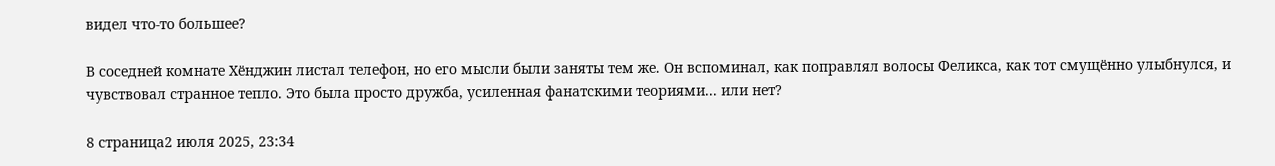видел что-то большее?

В соседней комнате Хёнджин листал телефон, но его мысли были заняты тем же. Он вспоминал, как поправлял волосы Феликса, как тот смущённо улыбнулся, и чувствовал странное тепло. Это была просто дружба, усиленная фанатскими теориями... или нет?

8 страница2 июля 2025, 23:34